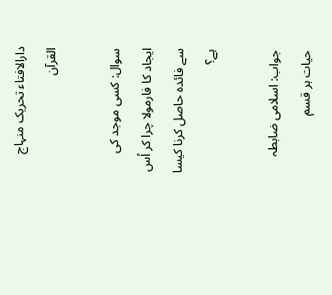دارالافتاء تحریک منہاج القرآن

سوال: کسی موجد کی ایجاد کا فارمولا چرا کر اُس سے فائدہ حاصل کرنا کیسا ہے؟

جواب: اسلامی ضابطہ حیات ہر قسم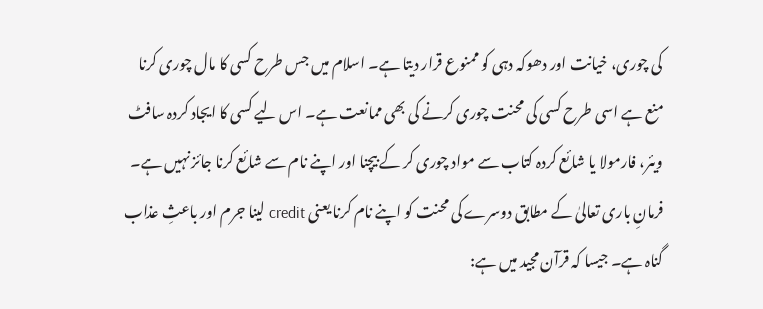کی چوری، خیانت اور دھوکہ دہی کو ممنوع قرار دیتا ہے۔ اسلام میں جس طرح کسی کا مال چوری کرنا منع ہے اسی طرح کسی کی محنت چوری کرنے کی بھی ممانعت ہے۔ اس لیے کسی کا ایجاد کردہ سافٹ ویئر، فارمولا یا شائع کردہ کتاب سے مواد چوری کر کے بیچنا اور اپنے نام سے شائع کرنا جائز نہیں ہے۔ فرمانِ باری تعالیٰ کے مطابق دوسرے کی محنت کو اپنے نام کرنا یعنی credit لینا جرم اور باعثِ عذاب گناہ ہے۔ جیسا کہ قرآن مجید میں ہے: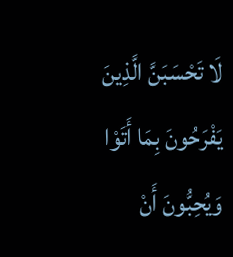لَا تَحْسَبَنَّ الَّذِينَ يَفْرَحُونَ بِمَا أَتَوْا وَيُحِبُّونَ أَنْ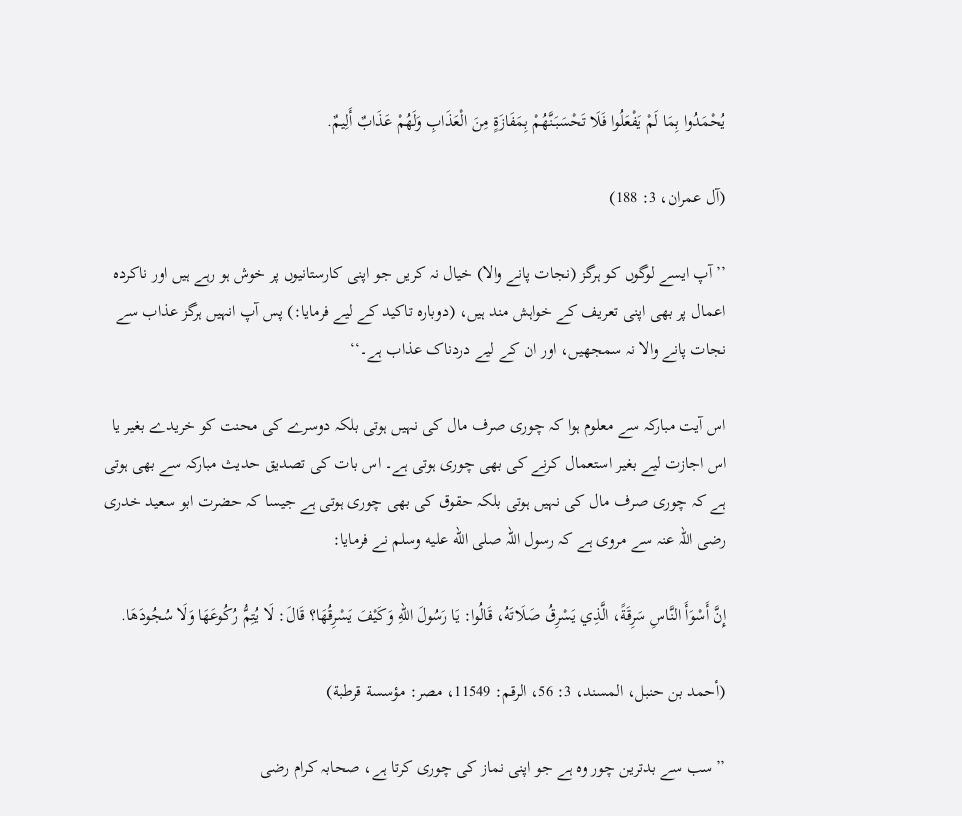يُحْمَدُوا بِمَا لَمْ يَفْعَلُوا فَلَا تَحْسَبَنَّهُمْ بِمَفَازَةٍ مِنَ الْعَذَابِ وَلَهُمْ عَذَابٌ أَلِيمٌ.

(آل عمران، 3: 188)

’’آپ ایسے لوگوں کو ہرگز (نجات پانے والا) خیال نہ کریں جو اپنی کارستانیوں پر خوش ہو رہے ہیں اور ناکردہ اعمال پر بھی اپنی تعریف کے خواہش مند ہیں، (دوبارہ تاکید کے لیے فرمایا:) پس آپ انہیں ہرگز عذاب سے نجات پانے والا نہ سمجھیں، اور ان کے لیے دردناک عذاب ہے۔‘‘

اس آیت مبارکہ سے معلوم ہوا کہ چوری صرف مال کی نہیں ہوتی بلکہ دوسرے کی محنت کو خریدے بغیر یا اس اجازت لیے بغیر استعمال کرنے کی بھی چوری ہوتی ہے۔ اس بات کی تصدیق حدیث مبارکہ سے بھی ہوتی ہے کہ چوری صرف مال کی نہیں ہوتی بلکہ حقوق کی بھی چوری ہوتی ہے جیسا کہ حضرت ابو سعید خدری رضی اللہ عنہ سے مروی ہے کہ رسول اللہ صلى الله عليه وسلم نے فرمایا:

إِنَّ أَسْوَأَ النَّاسِ سَرِقَةً، الَّذِي يَسْرِقُ صَلَاتَهُ، قَالُوا: يَا رَسُولَ اللهِ وَكَيْفَ يَسْرِقُهَا؟ قَالَ: لَا يُتِمُّ رُكُوعَهَا وَلَا سُجُودَهَا.

(أحمد بن حنبل، المسند، 3: 56، الرقم: 11549، مصر: مؤسسة قرطبة)

’’سب سے بدترین چور وہ ہے جو اپنی نماز کی چوری کرتا ہے، صحابہ کرام رضی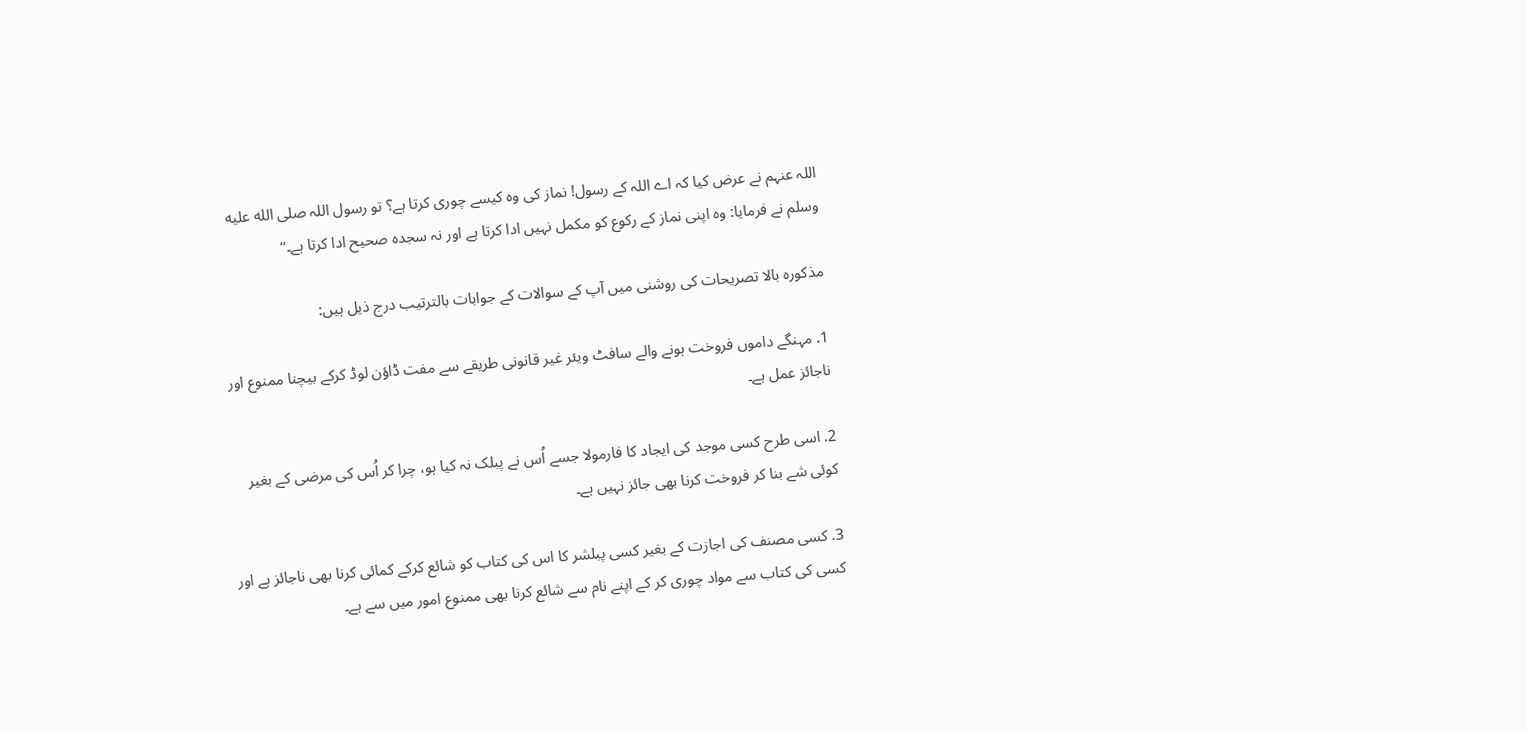اللہ عنہم نے عرض کیا کہ اے اللہ کے رسول! نماز کی وہ کیسے چوری کرتا ہے؟ تو رسول اللہ صلى الله عليه وسلم نے فرمایا: وہ اپنی نماز کے رکوع کو مکمل نہیں ادا کرتا ہے اور نہ سجدہ صحیح ادا کرتا ہے۔‘‘

مذکورہ بالا تصریحات کی روشنی میں آپ کے سوالات کے جوابات بالترتیب درج ذیل ہیں:

1. مہنگے داموں فروخت ہونے والے سافٹ ویئر غیر قانونی طریقے سے مفت ڈاؤن لوڈ کرکے بیچنا ممنوع اور ناجائز عمل ہے۔

2. اسی طرح کسی موجد کی ایجاد کا فارمولا جسے اُس نے پبلک نہ کیا ہو، چرا کر اُس کی مرضی کے بغیر کوئی شے بنا کر فروخت کرنا بھی جائز نہیں ہے۔

3. کسی مصنف کی اجازت کے بغیر کسی پبلشر کا اس کی کتاب کو شائع کرکے کمائی کرنا بھی ناجائز ہے اور کسی کی کتاب سے مواد چوری کر کے اپنے نام سے شائع کرنا بھی ممنوع امور میں سے ہے۔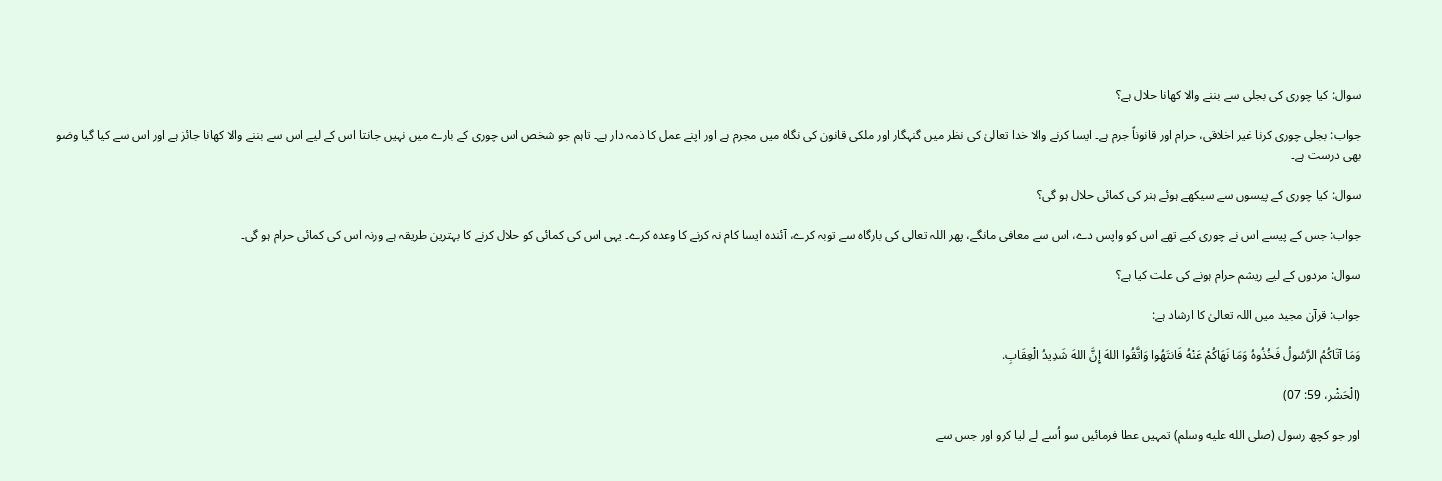سوال: کیا چوری کی بجلی سے بننے والا کھانا حلال ہے؟

جواب: بجلی چوری کرنا غیر اخلاقی، حرام اور قانوناً جرم ہے۔ ایسا کرنے والا خدا تعالیٰ کی نظر میں گنہگار اور ملکی قانون کی نگاہ میں مجرم ہے اور اپنے عمل کا ذمہ دار ہے۔ تاہم جو شخص اس چوری کے بارے میں نہیں‌ جانتا اس کے لیے اس سے بننے والا کھانا جائز ہے اور اس سے کیا گیا وضو بھی درست ہے۔

سوال: کیا چوری کے پیسوں سے سیکھے ہوئے ہنر کی کمائی حلال ہو گی؟

جواب: جس کے پیسے اس نے چوری کیے تھے اس کو واپس دے، اس سے معافی مانگے، پھر اللہ تعالی کی بارگاہ سے توبہ کرے، آئندہ ایسا کام نہ کرنے کا وعدہ کرے۔ یہی اس کی کمائی کو حلال کرنے کا بہترین طریقہ ہے ورنہ اس کی کمائی حرام ہو گی۔

سوال: مردوں کے لیے ریشم حرام ہونے کی علت کیا ہے؟

جواب: قرآن مجید میں اللہ تعالیٰ کا ارشاد ہے:

وَمَا آتَاكُمُ الرَّسُولُ فَخُذُوهُ وَمَا نَهَاكُمْ عَنْهُ فَانتَهُوا وَاتَّقُوا اللهَ إِنَّ اللهَ شَدِيدُ الْعِقَابِ.

(الْحَشْر، 59: 07)

اور جو کچھ رسول (صلى الله عليه وسلم) تمہیں عطا فرمائیں سو اُسے لے لیا کرو اور جس سے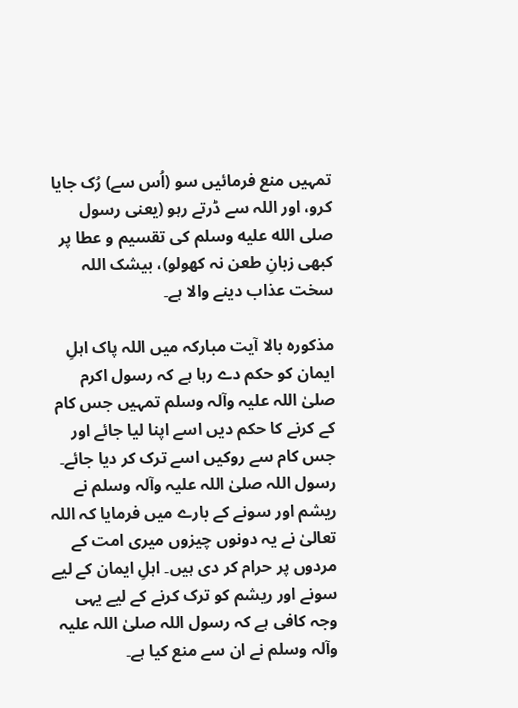تمہیں منع فرمائیں سو (اُس سے) رُک جایا کرو، اور اللہ سے ڈرتے رہو (یعنی رسول صلى الله عليه وسلم کی تقسیم و عطا پر کبھی زبانِ طعن نہ کھولو)، بیشک اللہ سخت عذاب دینے والا ہے۔

مذکورہ بالا آیت مبارکہ میں اللہ پاک اہلِ ایمان کو حکم دے رہا ہے کہ رسول اکرم صلیٰ اللہ علیہ وآلہ وسلم تمہیں جس کام کے کرنے کا حکم دیں اسے اپنا لیا جائے اور جس کام سے روکیں اسے ترک کر دیا جائے۔ رسول اللہ صلیٰ اللہ علیہ وآلہ وسلم نے ریشم اور سونے کے بارے میں فرمایا کہ اللہ تعالیٰ نے یہ دونوں چیزوں میری امت کے مردوں پر حرام کر دی ہیں۔ اہلِ ایمان کے لیے سونے اور ریشم کو ترک کرنے کے لیے یہی وجہ کافی ہے کہ رسول اللہ صلیٰ اللہ علیہ وآلہ وسلم نے ان سے منع کیا ہے۔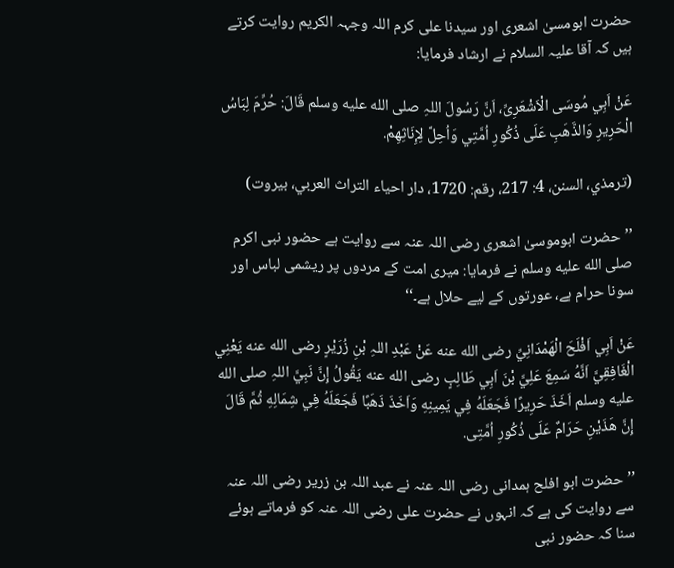حضرت ابومسیٰ اشعری اور سیدنا علی کرم اللہ وجہہ الکریم روایت کرتے ہیں کہ آقا علیہ السلام نے ارشاد فرمایا:

عَنْ اَبِي مُوسَی الْاَشْعَرِیِّ، اَنَّ رَسُولَ اللہِ صلى الله عليه وسلم قَالَ: حُرِّمَ لِبَاسُ الْحَرِيرِ وَالذَّهَبِ عَلَی ذُکُورِ اُمَّتِي وَاُحِلَّ لِإِنَاثِهِمْ.

(ترمذي، السنن، 4: 217، رقم: 1720، دار احياء التراث العربي، بيروت)

’’حضرت ابوموسیٰ اشعری رضی اللہ عنہ سے روایت ہے حضور نبی اکرم صلى الله عليه وسلم نے فرمایا: میری امت کے مردوں پر ریشمی لباس اور سونا حرام ہے، عورتوں کے لیے حلال ہے۔‘‘

عَنْ اَبِي اَفْلَحَ الْهَمْدَانِيِّ رضی الله عنه عَنْ عَبْدِ اللہِ بْنِ زُرَيْرٍ رضی الله عنه يَعْنِي الْغَافِقِيَّ اَنَّهُ سَمِعَ عَلِيَّ بْنَ اَبِي طَالِبٍ رضی الله عنه يَقُولُ إِنَّ نَبِيَّ اللہِ صلى الله عليه وسلم اَخَذَ حَرِيرًا فَجَعَلَهُ فِي يَمِينِهِ وَاَخَذَ ذَهَبًا فَجَعَلَهُ فِي شِمَالِهِ ثُمَّ قَالَ إِنَّ هَذَيْنِ حَرَامٌ عَلَی ذُکُورِ اُمَّتِی.

’’حضرت ابو افلح ہمدانی رضی اللہ عنہ نے عبد اللہ بن زریر رضی اللہ عنہ سے روایت کی ہے کہ انہوں نے حضرت علی رضی اللہ عنہ کو فرماتے ہوئے سنا کہ حضور نبی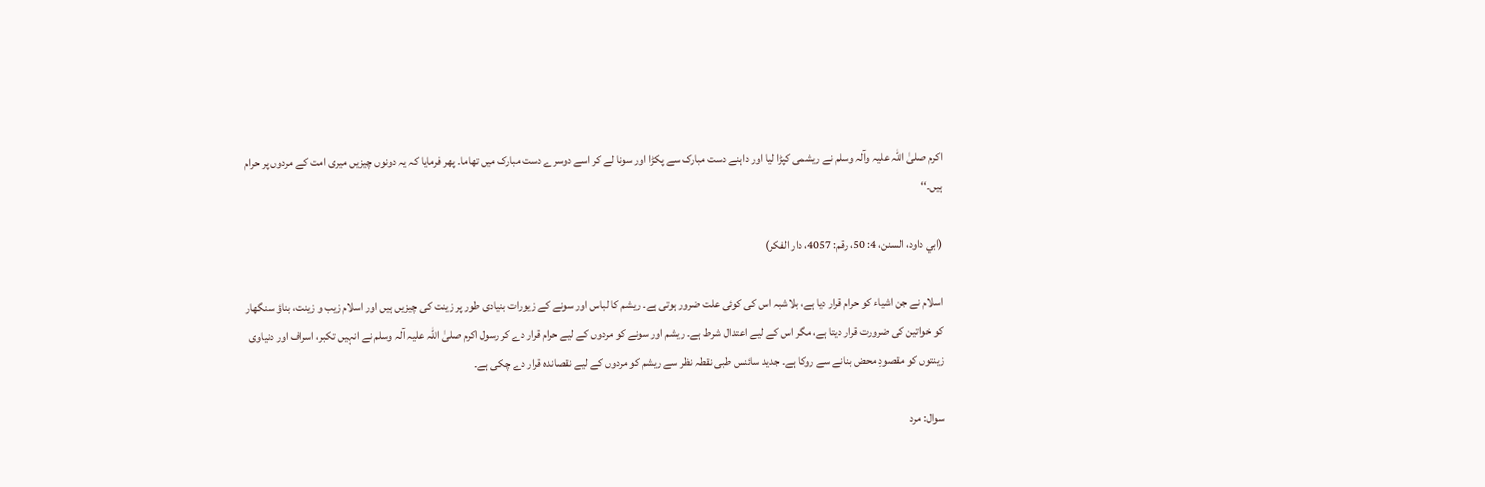اکرم صلیٰ اللہ علیہ وآلہ وسلم نے ریشمی کپڑا لیا اور داہنے دست مبارک سے پکڑا اور سونا لے کر اسے دوسرے دست مبارک میں تھاما۔ پھر فرمایا کہ یہ دونوں چیزیں میری امت کے مردوں پر حرام ہیں۔‘‘

(ابي داود، السنن، 4: 50، رقم: 4057، دار الفکر)

اسلام نے جن اشیاء کو حرام قرار دیا ہے، بلاشبہ اس کی کوئی علت ضرور ہوتی ہے۔ ریشم کا لباس اور سونے کے زیورات بنیادی طور پر زینت کی چیزیں ہیں اور اسلام زیب و زینت، بناؤ سنگھار کو خواتین کی ضرورت قرار دیتا ہے، مگر اس کے لیے اعتدال شرط ہے۔ ریشم اور سونے کو مردوں کے لیے حرام قرار دے کر رسول اکرم صلیٰ اللہ علیہ آلہ وسلم نے انہیں تکبر، اسراف اور دنیاوی زینتوں کو مقصودِ محض بنانے سے روکا ہے۔ جدید سائنس طبی نقطہ نظر سے ریشم کو مردوں کے لیے نقصاندہ قرار دے چکی ہے۔

سوال: مرد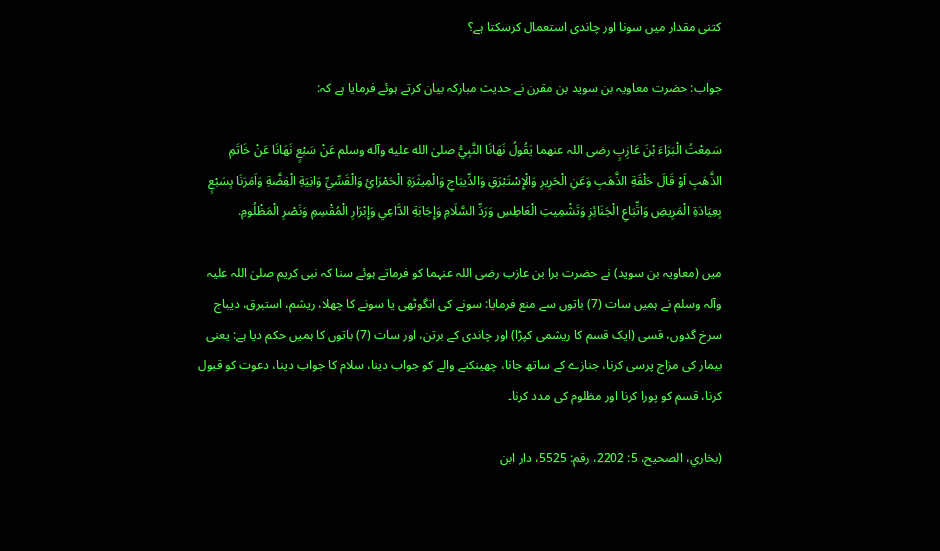کتنی مقدار میں سونا اور چاندی استعمال کرسکتا ہے؟

جواب: حضرت معاویہ بن سوید بن مقرن نے حدیث مبارکہ بیان کرتے ہوئے فرمایا ہے کہ:

سَمِعْتُ الْبَرَاءَ بْنَ عَازِبٍ رضی اللہ عنهما یَقُولُ نَهَانَا النَّبِيُّ صلیٰ الله علیه وآله وسلم عَنْ سَبْعٍ نَهَانَا عَنْ خَاتَمِ الذَّهَبِ اَوْ قَالَ حَلْقَةِ الذَّهَبِ وَعَنِ الْحَرِیرِ وَالْإِسْتَبْرَقِ وَالدِّیبَاجِ وَالْمِیثَرَةِ الْحَمْرَائِ وَالْقَسِّيِّ وَانِیَةِ الْفِضَّةِ وَاَمَرَنَا بِسَبْعٍ بِعِیَادَةِ الْمَرِیضِ وَاتِّبَاعِ الْجَنَائِزِ وَتَشْمِیتِ الْعَاطِسِ وَرَدِّ السَّلَامِ وَإِجَابَةِ الدَّاعِي وَإِبْرَارِ الْمُقْسِمِ وَنَصْرِ الْمَظْلُومِ.

میں (معاویہ بن سوید) نے حضرت برا بن عازب رضی اللہ عنہما کو فرماتے ہوئے سنا کہ نبی کریم صلیٰ اللہ علیہ وآلہ وسلم نے ہمیں سات (7) باتوں سے منع فرمایا: سونے کی انگوٹھی یا سونے کا چھلا، ریشم، استبرق، دیباج سرخ گدوں، قسی (ایک قسم کا ریشمی کپڑا) اور چاندی کے برتن، اور سات (7) باتوں کا ہمیں حکم دیا ہے: یعنی بیمار کی مزاج پرسی کرنا، جنازے کے ساتھ جانا، چھینکنے والے کو جواب دینا، سلام کا جواب دینا، دعوت کو قبول کرنا، قسم کو پورا کرنا اور مظلوم کی مدد کرنا۔

(بخاري، الصحیح، 5: 2202، رقم: 5525، دار ابن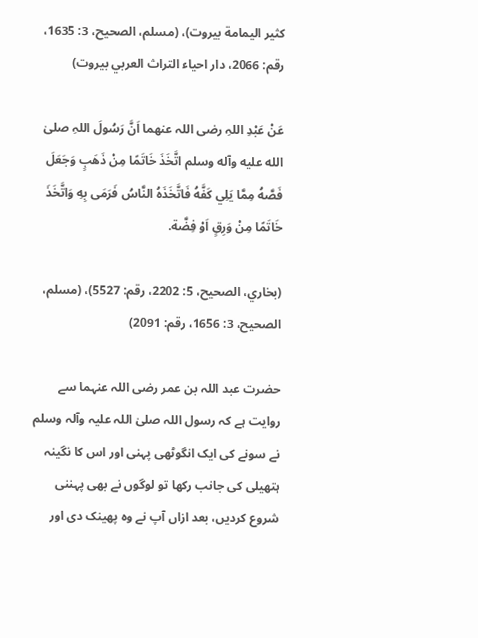کثیر الیمامة بیروت)، (مسلم، الصحیح، 3: 1635، رقم: 2066، دار احیاء التراث العربي بیروت)

عَنْ عَبْدِ اللہِ رضی اللہ عنهما اَنَّ رَسُولَ اللہِ صلیٰ الله علیه وآله وسلم اتَّخَذَ خَاتَمًا مِنْ ذَهَبٍ وَجَعَلَ فَصَّهُ مِمَّا یَلِي کَفَّهُ فَاتَّخَذَهُ النَّاسُ فَرَمَی بِهِ وَاتَّخَذَ خَاتَمًا مِنْ وَرِقٍ اَوْ فِضَّة.

(بخاري، الصحیح، 5: 2202، رقم: 5527)، (مسلم، الصحیح، 3: 1656، رقم: 2091)

حضرت عبد اللہ بن عمر رضی اللہ عنہما سے روایت ہے کہ رسول اللہ صلیٰ اللہ علیہ وآلہ وسلم نے سونے کی ایک انگوٹھی پہنی اور اس کا نگینہ ہتھیلی کی جانب رکھا تو لوگوں نے بھی پہننی شروع کردیں، بعد ازاں آپ نے وہ پھینک دی اور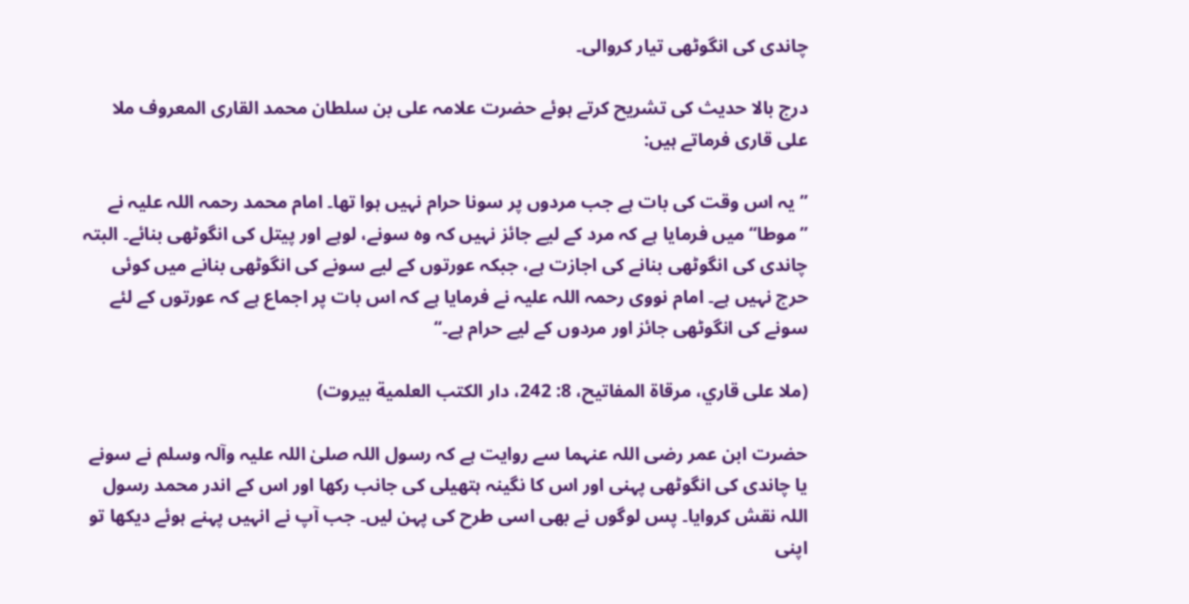چاندی کی انگوٹھی تیار کروالی۔

درج بالا حدیث کی تشریح کرتے ہوئے حضرت علامہ علی بن سلطان محمد القاری المعروف ملا علی قاری فرماتے ہیں:

’’یہ اس وقت کی بات ہے جب مردوں پر سونا حرام نہیں ہوا تھا۔ امام محمد رحمہ اللہ علیہ نے ’’موطا‘‘ میں فرمایا ہے کہ مرد کے لیے جائز نہیں کہ وہ سونے، لوہے اور پیتل کی انگوٹھی بنائے۔ البتہ چاندی کی انگوٹھی بنانے کی اجازت ہے، جبکہ عورتوں کے لیے سونے کی انگوٹھی بنانے میں کوئی حرج نہیں ہے۔ امام نووی رحمہ اللہ علیہ نے فرمایا ہے کہ اس بات پر اجماع ہے کہ عورتوں کے لئے سونے کی انگوٹھی جائز اور مردوں کے لیے حرام ہے۔‘‘

(ملا علی قاري، مرقاة المفاتیح، 8: 242، دار الکتب العلمیة بیروت)

حضرت ابن عمر رضی اللہ عنہما سے روایت ہے کہ رسول اللہ صلیٰ اللہ علیہ وآلہ وسلم نے سونے یا چاندی کی انگوٹھی پہنی اور اس کا نگینہ ہتھیلی کی جانب رکھا اور اس کے اندر محمد رسول اللہ نقش کروایا۔ پس لوگوں نے بھی اسی طرح کی پہن لیں۔ جب آپ نے انہیں پہنے ہوئے دیکھا تو اپنی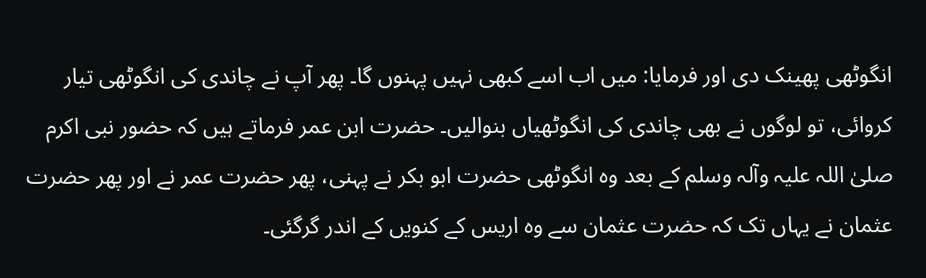انگوٹھی پھینک دی اور فرمایا: میں اب اسے کبھی نہیں پہنوں گا۔ پھر آپ نے چاندی کی انگوٹھی تیار کروائی، تو لوگوں نے بھی چاندی کی انگوٹھیاں بنوالیں۔ حضرت ابن عمر فرماتے ہیں کہ حضور نبی اکرم صلیٰ اللہ علیہ وآلہ وسلم کے بعد وہ انگوٹھی حضرت ابو بکر نے پہنی، پھر حضرت عمر نے اور پھر حضرت عثمان نے یہاں تک کہ حضرت عثمان سے وہ اریس کے کنویں کے اندر گرگئی۔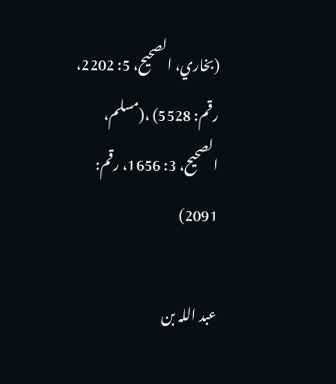(بخاري، الصحیح، 5: 2202، رقم: 5528) ،(مسلم، الصحیح، 3: 1656، رقم: 2091)

عبد اللہ بن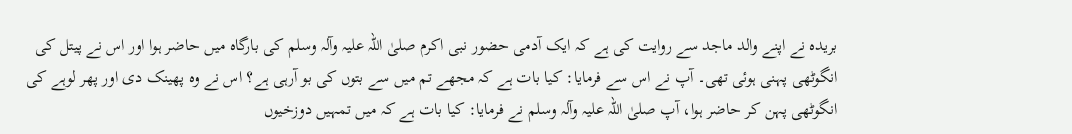بریدہ نے اپنے والد ماجد سے روایت کی ہے کہ ایک آدمی حضور نبی اکرم صلیٰ اللہ علیہ وآلہ وسلم کی بارگاہ میں حاضر ہوا اور اس نے پیتل کی انگوٹھی پہنی ہوئی تھی۔ آپ نے اس سے فرمایا: کیا بات ہے کہ مجھے تم میں سے بتوں کی بو آرہی ہے؟ اس نے وہ پھینک دی اور پھر لوہے کی انگوٹھی پہن کر حاضر ہوا، آپ صلیٰ اللہ علیہ وآلہ وسلم نے فرمایا: کیا بات ہے کہ میں تمہیں دوزخیوں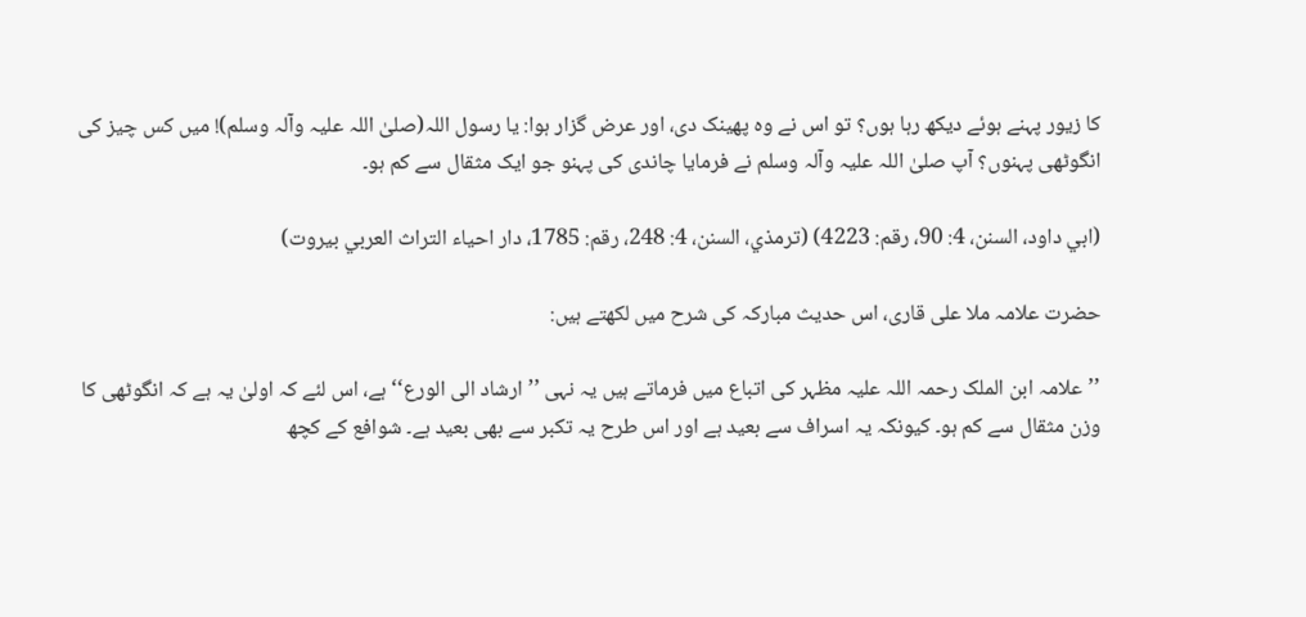کا زیور پہنے ہوئے دیکھ رہا ہوں؟ تو اس نے وہ پھینک دی، اور عرض گزار ہوا: یا رسول اللہ(صلیٰ اللہ علیہ وآلہ وسلم)! میں کس چیز کی انگوٹھی پہنوں؟ آپ صلیٰ اللہ علیہ وآلہ وسلم نے فرمایا چاندی کی پہنو جو ایک مثقال سے کم ہو۔

(ابي داود، السنن، 4: 90، رقم: 4223) (ترمذي، السنن، 4: 248، رقم: 1785، دار احیاء التراث العربي بیروت)

حضرت علامہ ملا علی قاری، اس حدیث مبارکہ کی شرح میں لکھتے ہیں:

’’علامہ ابن الملک رحمہ اللہ علیہ مظہر کی اتباع میں فرماتے ہیں یہ نہی ’’ارشاد الی الورع‘‘ ہے، اس لئے کہ اولیٰ یہ ہے کہ انگوٹھی کا وزن مثقال سے کم ہو۔ کیونکہ یہ اسراف سے بعید ہے اور اس طرح یہ تکبر سے بھی بعید ہے۔ شوافع کے کچھ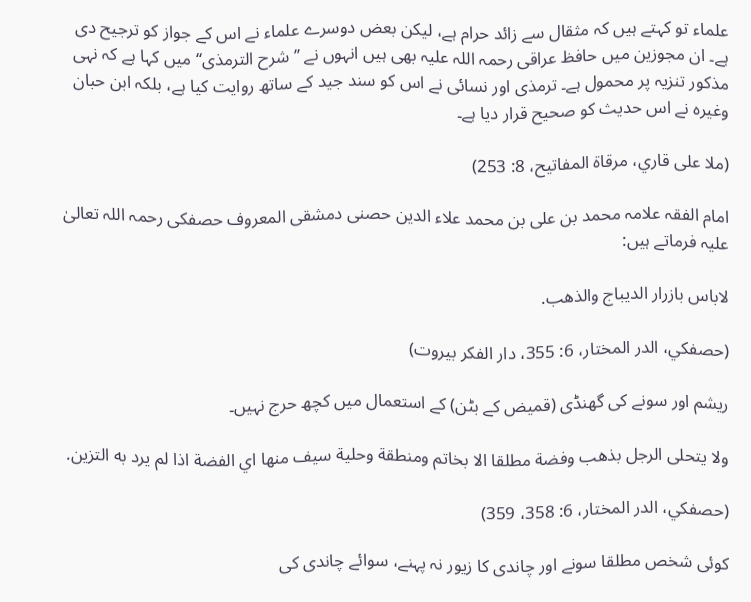علماء تو کہتے ہیں کہ مثقال سے زائد حرام ہے، لیکن بعض دوسرے علماء نے اس کے جواز کو ترجیح دی ہے۔ ان مجوزین میں حافظ عراقی رحمہ اللہ علیہ بھی ہیں انہوں نے ’’شرح الترمذی‘‘ میں کہا ہے کہ نہی مذکور تنزیہ پر محمول ہے۔ ترمذی اور نسائی نے اس کو سند جید کے ساتھ روایت کیا ہے، بلکہ ابن حبان وغیرہ نے اس حدیث کو صحیح قرار دیا ہے۔

(ملا علی قاري، مرقاة المفاتیح، 8: 253)

امام الفقہ علامہ محمد بن علی بن محمد علاء الدین حصنی دمشقی المعروف حصفکی رحمہ اللہ تعالیٰ علیہ فرماتے ہیں:

لاباس بازرار الدیباج والذهب.

(حصفکي، الدر المختار، 6: 355، دار الفکر بیروت)

ریشم اور سونے کی گھنڈی (قمیض کے بٹن) کے استعمال میں کچھ حرج نہیں۔

ولا یتحلی الرجل بذهب وفضة مطلقا الا بخاتم ومنطقة وحلیة سیف منها اي الفضة اذا لم یرد به التزین.

(حصفکي، الدر المختار، 6: 358، 359)

کوئی شخص مطلقا سونے اور چاندی کا زیور نہ پہنے، سوائے چاندی کی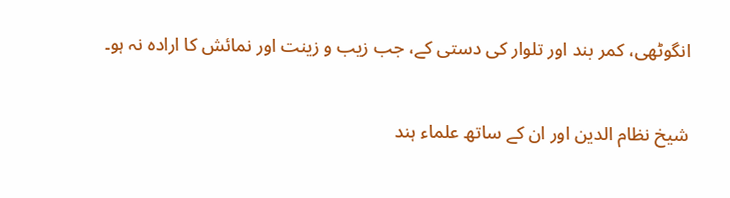انگوٹھی، کمر بند اور تلوار کی دستی کے، جب زیب و زینت اور نمائش کا ارادہ نہ ہو۔

شیخ نظام الدین اور ان کے ساتھ علماء ہند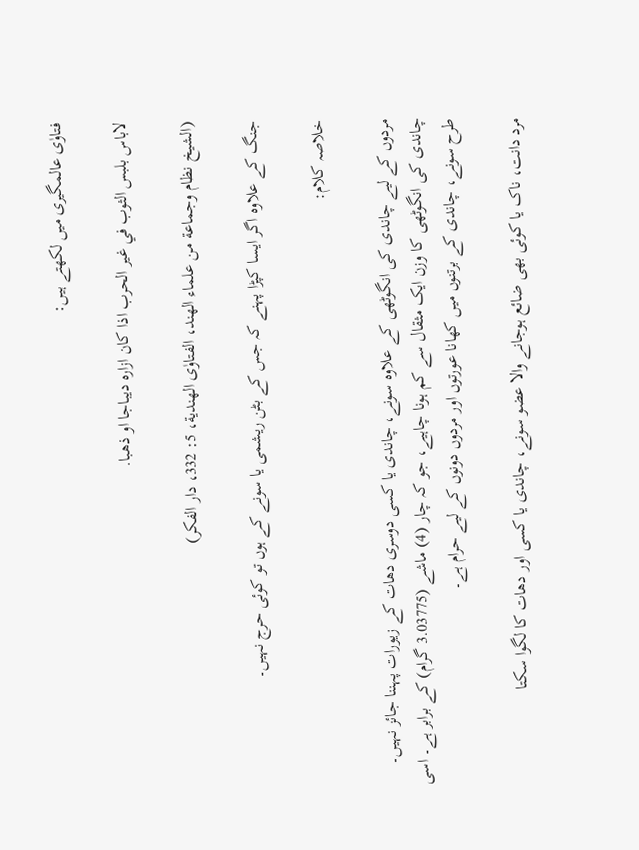فتاوٰی عالمگیری میں لکھتے ہیں:

لاباس بلبس الثوب في غیر الحرب اذا کان ازاره دیباجا او ذهبا.

(الشیخ نظام وجماعة من علماء الهند، الفتاوٰی الهندیة، 5: 332، دار الفکر)

جنگ کے علاوہ اگر ایسا کپڑا پہنے کہ جس کے بٹن ریشمی یا سونے کے ہوں تو کوئی حرج نہیں۔

خلاصہ کلام:

مردوں کے لیے چاندی کی انگوٹھی کے علاوہ سونے، چاندی یا کسی دوسری دھات کے زیورات پہننا جائز نہیں۔ چاندی کی انگوٹھی کا وزن ایک مثقال سے کم ہونا چاہیے، جو کہ چار (4) ماشے (3.03775 گرام) کے برابر ہے۔ اسی طرح سونے، چاندی کے برتنوں میں کھانا عورتوں اور مردوں دونوں کے لیے حرام ہے۔

مرد دانت، ناک یا کوئی بھی ضائع ہوجانے والا عضو سونے، چاندی یا کسی اور دھات کا لگوا سکتا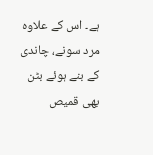ہے۔ اس کے علاوہ مرد سونے، چاندی کے بنے ہوئے بٹن بھی قمیص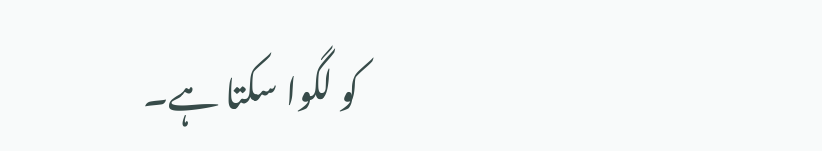کو لگوا سکتا ہے۔